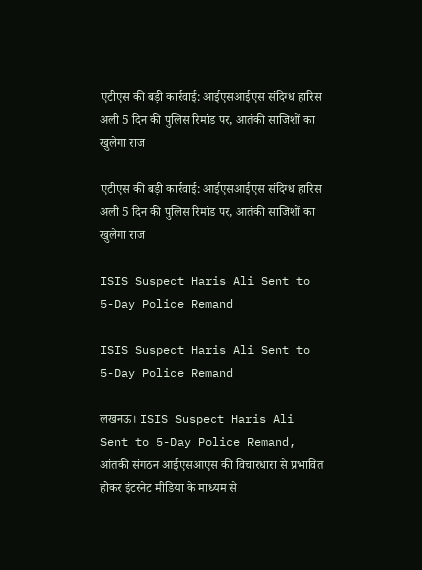एटीएस की बड़ी कार्रवाई: आईएसआईएस संदिग्ध हारिस अली 5 दिन की पुलिस रिमांड पर, आतंकी साजिशों का खुलेगा राज

एटीएस की बड़ी कार्रवाई: आईएसआईएस संदिग्ध हारिस अली 5 दिन की पुलिस रिमांड पर, आतंकी साजिशों का खुलेगा राज

ISIS Suspect Haris Ali Sent to 5-Day Police Remand

ISIS Suspect Haris Ali Sent to 5-Day Police Remand

लखनऊ। ISIS Suspect Haris Ali Sent to 5-Day Police Remand, आंतकी संगठन आईएसआएस की विचारधारा से प्रभावित होकर इंटरनेट मीडिया के माध्यम से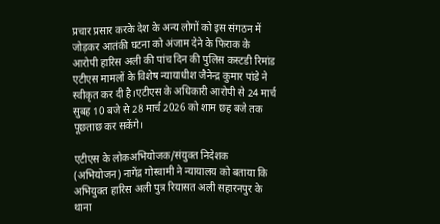प्रचार प्रसार करके देश के अन्य लोगों को इस संगठन में जोड़कर आतंकी घटना को अंजाम देने के फिराक के आरोपी हारिस अली की पांच दिन की पुलिस कस्टडी रिमांड एटीएस मामलों के विशेष न्यायाधीश जैनेन्द्र कुमार पांडे ने स्वीकृत कर दी है।एटीएस के अधिकारी आरोपी से 24 मार्च सुबह 10 बजे से 28 मार्च 2026 को शाम छह बजे तक पूछताछ कर सकेंगे।

एटीएस के लोकअभियोजक/संयुक्त निदेशक (अभियोजन) नागेंद्र गोस्वामी ने न्यायालय को बताया कि अभियुक्त हारिस अली पुत्र रियासत अली सहारनपुर के थाना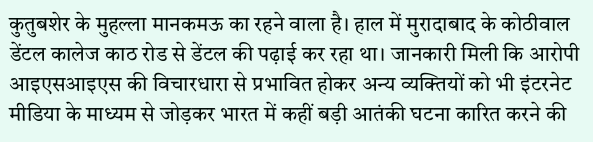कुतुबशेर के मुहल्ला मानकमऊ का रहने वाला है। हाल में मुरादाबाद के कोठीवाल डेंटल कालेज काठ रोड से डेंटल की पढ़ाई कर रहा था। जानकारी मिली कि आरोपी आइएसआइएस की विचारधारा से प्रभावित होकर अन्य व्यक्तियों को भी इंटरनेट मीडिया के माध्यम से जोड़कर भारत में कहीं बड़ी आतंकी घटना कारित करने की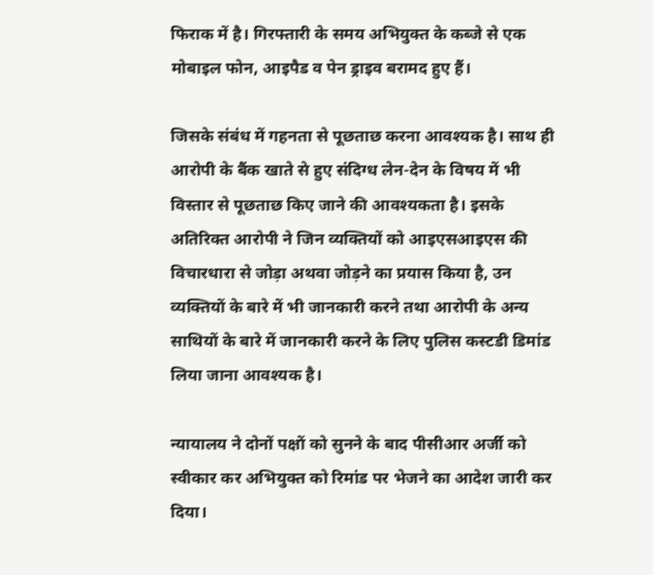फिराक में है। गिरफ्तारी के समय अभियुक्त के कब्जे से एक मोबाइल फोन, आइपैड व पेन ड्राइव बरामद हुए हैं।

जिसके संबंध में गहनता से पूछताछ करना आवश्यक है। साथ ही आरोपी के बैंक खाते से हुए संदिग्ध लेन-देन के विषय में भी विस्तार से पूछताछ किए जाने की आवश्यकता है। इसके अतिरिक्त आरोपी ने जिन व्यक्तियों को आइएसआइएस की विचारधारा से जोड़ा अथवा जोड़ने का प्रयास किया है, उन व्यक्तियों के बारे में भी जानकारी करने तथा आरोपी के अन्य साथियों के बारे में जानकारी करने के लिए पुलिस कस्टडी डिमांड लिया जाना आवश्यक है।

न्यायालय ने दोनों पक्षों को सुनने के बाद पीसीआर अर्जी को स्वीकार कर अभियुक्त को रिमांड पर भेजने का आदेश जारी कर दिया।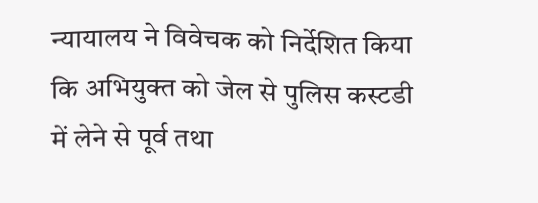न्यायालय ने विवेचक को निर्देशित किया कि अभियुक्त को जेल से पुलिस कस्टडी में लेने से पूर्व तथा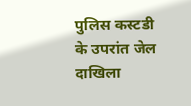पुलिस कस्टडी के उपरांत जेल दाखिला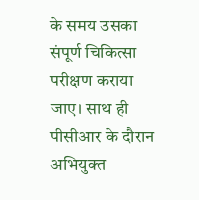के समय उसका संपूर्ण चिकित्सा परीक्षण कराया जाए। साथ ही पीसीआर के दौरान अभियुक्त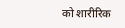को शारीरिक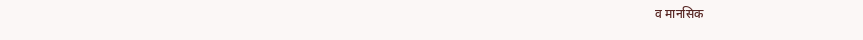व मानसिक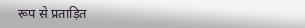रूप से प्रताड़ित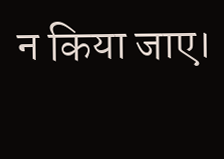न किया जाए।